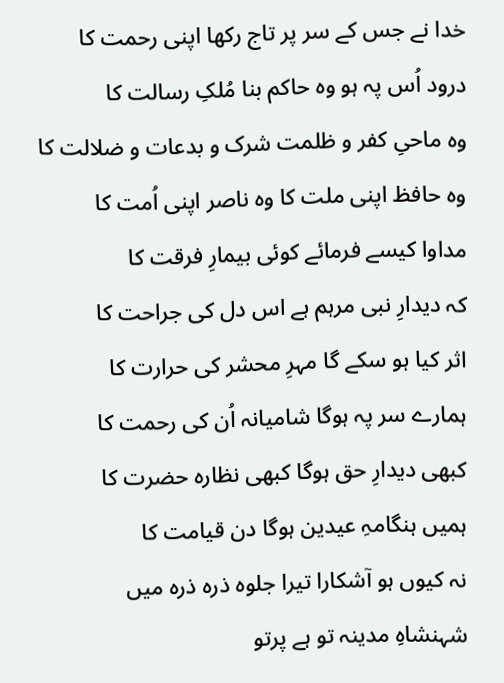خدا نے جس کے سر پر تاج رکھا اپنی رحمت کا
درود اُس پہ ہو وہ حاکم بنا مُلکِ رسالت کا
وہ ماحیِ کفر و ظلمت شرک و بدعات و ضلالت کا
وہ حافظ اپنی ملت کا وہ ناصر اپنی اُمت کا
مداوا کیسے فرمائے کوئی بیمارِ فرقت کا
کہ دیدارِ نبی مرہم ہے اس دل کی جراحت کا
اثر کیا ہو سکے گا مہرِ محشر کی حرارت کا
ہمارے سر پہ ہوگا شامیانہ اُن کی رحمت کا
کبھی دیدارِ حق ہوگا کبھی نظارہ حضرت کا
ہمیں ہنگامہِ عیدین ہوگا دن قیامت کا
نہ کیوں ہو آشکارا تیرا جلوہ ذرہ ذرہ میں
شہنشاہِ مدینہ تو ہے پرتو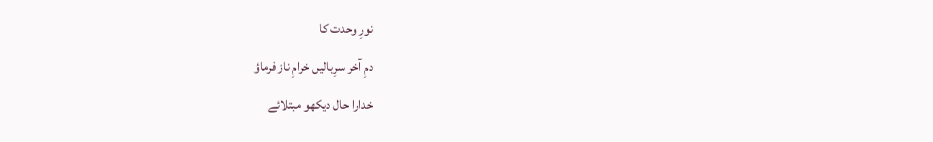نورِ وحدت کا
دمِ آخر سرِبالیں خرامِ ناز فرماؤ
خدارا حال دیکھو مبتلائے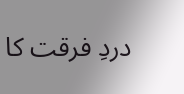دردِ فرقت کا